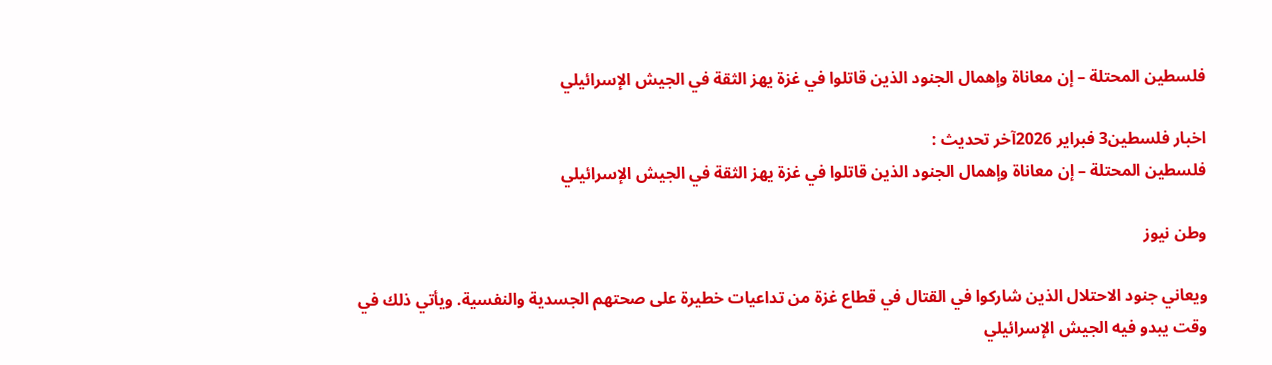فلسطين المحتلة – إن معاناة وإهمال الجنود الذين قاتلوا في غزة يهز الثقة في الجيش الإسرائيلي

اخبار فلسطين3 فبراير 2026آخر تحديث :
فلسطين المحتلة – إن معاناة وإهمال الجنود الذين قاتلوا في غزة يهز الثقة في الجيش الإسرائيلي

وطن نيوز

ويعاني جنود الاحتلال الذين شاركوا في القتال في قطاع غزة من تداعيات خطيرة على صحتهم الجسدية والنفسية. ويأتي ذلك في وقت يبدو فيه الجيش الإسرائيلي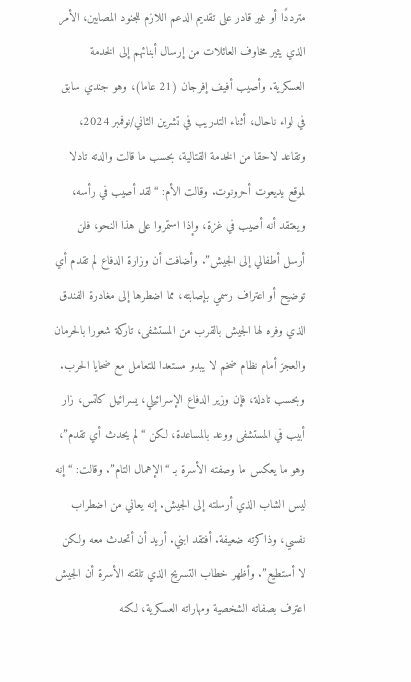مترددًا أو غير قادر على تقديم الدعم اللازم للجنود المصابين، الأمر الذي يثير مخاوف العائلات من إرسال أبنائهم إلى الخدمة العسكرية. وأصيب أفيف إفرجان (21 عاما)، وهو جندي سابق في لواء ناحال، أثناء التدريب في تشرين الثاني/نوفمبر 2024، وتقاعد لاحقا من الخدمة القتالية، بحسب ما قالت والدته تادلا لموقع يديعوت أحرونوت. وقالت الأم: “لقد أصيب في رأسه، ويعتقد أنه أصيب في غزة، وإذا استمروا على هذا النحو، فلن أرسل أطفالي إلى الجيش”. وأضافت أن وزارة الدفاع لم تقدم أي توضيح أو اعتراف رسمي بإصابته، مما اضطرها إلى مغادرة الفندق الذي وفره لها الجيش بالقرب من المستشفى، تاركة شعورا بالحرمان والعجز أمام نظام ضخم لا يبدو مستعدا للتعامل مع ضحايا الحرب. وبحسب تادلة، فإن وزير الدفاع الإسرائيلي، يسرائيل كاتس، زار أبيب في المستشفى ووعد بالمساعدة، لكن “لم يحدث أي تقدم”، وهو ما يعكس ما وصفته الأسرة بـ “الإهمال التام”. وقالت: “إنه ليس الشاب الذي أرسلته إلى الجيش. إنه يعاني من اضطراب نفسي، وذاكرته ضعيفة. أفتقد ابني. أريد أن أتحدث معه ولكن لا أستطيع”. وأظهر خطاب التسريح الذي تلقته الأسرة أن الجيش اعترف بصفاته الشخصية ومهاراته العسكرية، لكنه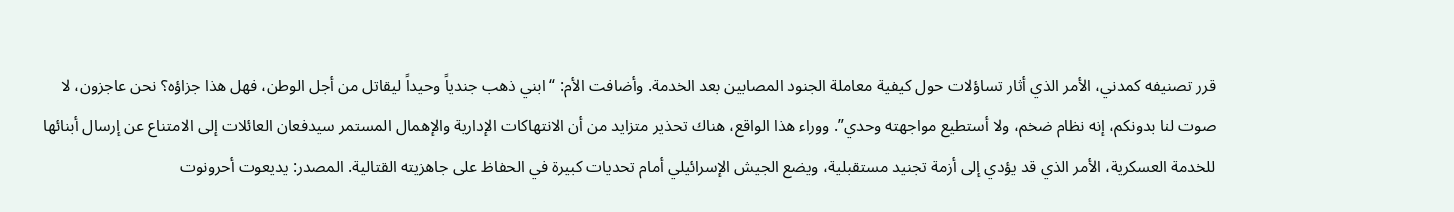قرر تصنيفه كمدني، الأمر الذي أثار تساؤلات حول كيفية معاملة الجنود المصابين بعد الخدمة. وأضافت الأم: “ابني ذهب جندياً وحيداً ليقاتل من أجل الوطن، فهل هذا جزاؤه؟ نحن عاجزون، لا صوت لنا بدونكم، إنه نظام ضخم، ولا أستطيع مواجهته وحدي”. ووراء هذا الواقع، هناك تحذير متزايد من أن الانتهاكات الإدارية والإهمال المستمر سيدفعان العائلات إلى الامتناع عن إرسال أبنائها للخدمة العسكرية، الأمر الذي قد يؤدي إلى أزمة تجنيد مستقبلية، ويضع الجيش الإسرائيلي أمام تحديات كبيرة في الحفاظ على جاهزيته القتالية. المصدر: يديعوت أحرونوت